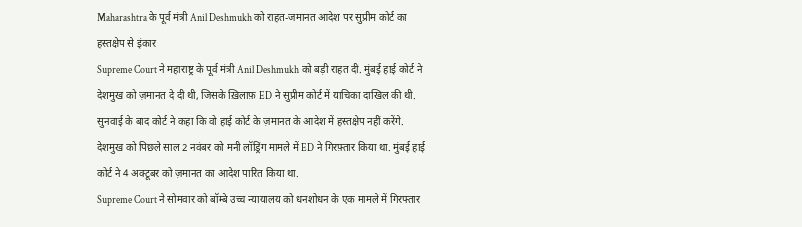Maharashtra के पूर्व मंत्री Anil Deshmukh को राहत-जमानत आदेश पर सुप्रीम कोर्ट का हस्तक्षेप से इंकार
Supreme Court ने महाराष्ट्र के पूर्व मंत्री Anil Deshmukh को बड़ी राहत दी. मुंबई हाई कोर्ट ने देशमुख को ज़मानत दे दी थी, जिसके ख़िलाफ़ ED ने सुप्रीम कोर्ट में याचिका दाखिल की थी. सुनवाई के बाद कोर्ट ने कहा कि वो हाई कोर्ट के ज़मानत के आदेश में हस्तक्षेप नहीं करेंगे. देशमुख को पिछले साल 2 नवंबर को मनी लॉड्रिंग मामले में ED ने गिरफ़्तार किया था. मुंबई हाई कोर्ट ने 4 अक्टूबर को ज़मानत का आदेश पारित किया था.
Supreme Court ने सोमवार को बॉम्बे उच्च न्यायालय को धनशोधन के एक मामले में गिरफ्तार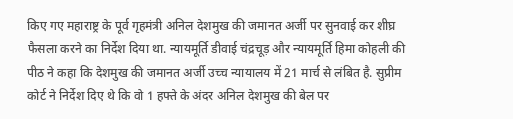किए गए महाराष्ट्र के पूर्व गृहमंत्री अनिल देशमुख की जमानत अर्जी पर सुनवाई कर शीघ्र फैसला करने का निर्देश दिया था. न्यायमूर्ति डीवाई चंद्रचूड़ और न्यायमूर्ति हिमा कोहली की पीठ ने कहा कि देशमुख की जमानत अर्जी उच्च न्यायालय में 21 मार्च से लंबित है. सुप्रीम कोर्ट ने निर्देश दिए थे कि वो 1 हफ्ते के अंदर अनिल देशमुख की बेल पर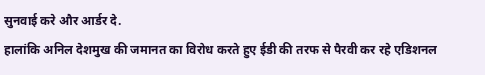सुनवाई करे और आर्डर दे.
हालांकि अनिल देशमुख की जमानत का विरोध करते हुए ईडी की तरफ से पैरवी कर रहे एडिशनल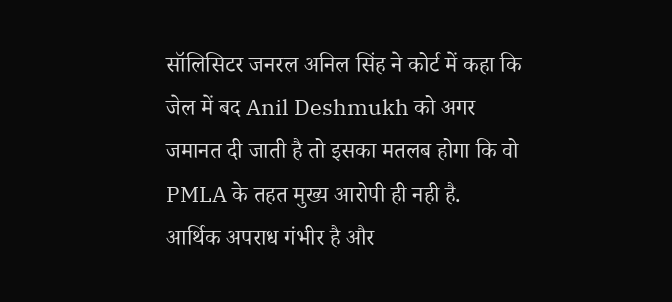सॉलिसिटर जनरल अनिल सिंह ने कोर्ट में कहा कि जेल में बद Anil Deshmukh को अगर जमानत दी जाती है तो इसका मतलब होगा कि वो PMLA के तहत मुख्य आरोपी ही नही है.
आर्थिक अपराध गंभीर है और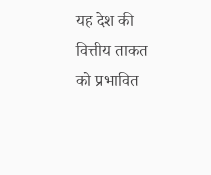यह देश की वित्तीय ताकत को प्रभावित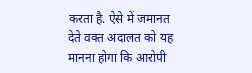करता है. ऐसे में जमानत देते वक्त अदालत को यह मानना होगा कि आरोपी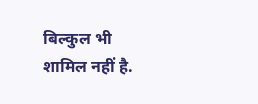बिल्कुल भी शामिल नहीं है.